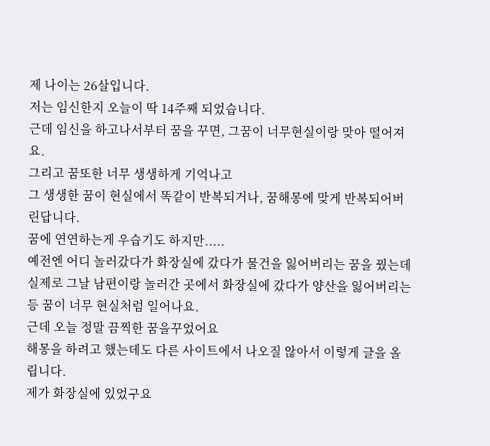제 나이는 26살입니다.
저는 임신한지 오늘이 딱 14주째 되었습니다.
근데 임신을 하고나서부터 꿈을 꾸면, 그꿈이 너무현실이랑 맞아 떨어져요.
그리고 꿈또한 너무 생생하게 기억나고
그 생생한 꿈이 현실에서 똑같이 반복되거나, 꿈해몽에 맞게 반복되어버린답니다.
꿈에 연연하는게 우습기도 하지만.....
예전엔 어디 놀러갔다가 화장실에 갔다가 물건을 잃어버리는 꿈을 꿨는데
실제로 그날 남편이랑 놀러간 곳에서 화장실에 갔다가 양산을 잃어버리는 등 꿈이 너무 현실처럼 일어나요.
근데 오늘 정말 끔찍한 꿈을꾸었어요
해몽을 하려고 했는데도 다른 사이트에서 나오질 않아서 이렇게 글을 올립니다.
제가 화장실에 있었구요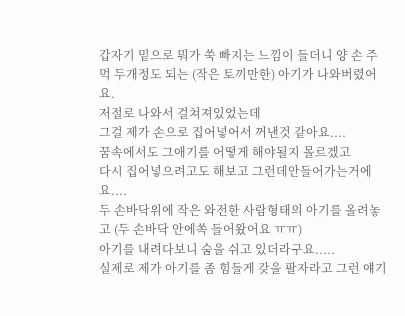갑자기 밑으로 뭐가 쑥 빠지는 느낌이 들더니 양 손 주먹 두개정도 되는 (작은 토끼만한) 아기가 나와버렸어요.
저절로 나와서 걸쳐져있었는데
그걸 제가 손으로 집어넣어서 꺼낸것 같아요....
꿈속에서도 그애기를 어떻게 해야될지 몰르겠고
다시 집어넣으려고도 해보고 그런데안들어가는거에요....
두 손바닥위에 작은 와전한 사람형태의 아기를 올려놓고 (두 손바닥 안에쏙 들어왔어요 ㅠㅠ)
아기를 내려다보니 숨을 쉬고 있더라구요.....
실제로 제가 아기를 좀 힘들게 갖을 팔자라고 그런 얘기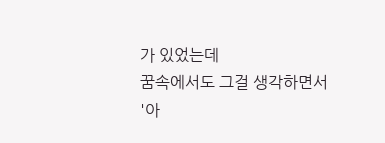가 있었는데
꿈속에서도 그걸 생각하면서 '아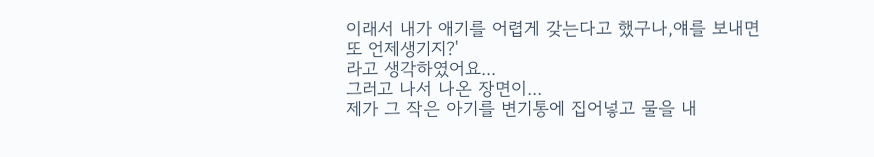이래서 내가 애기를 어렵게 갖는다고 했구나,얘를 보내면 또 언제생기지?'
라고 생각하였어요...
그러고 나서 나온 장면이...
제가 그 작은 아기를 변기통에 집어넣고 물을 내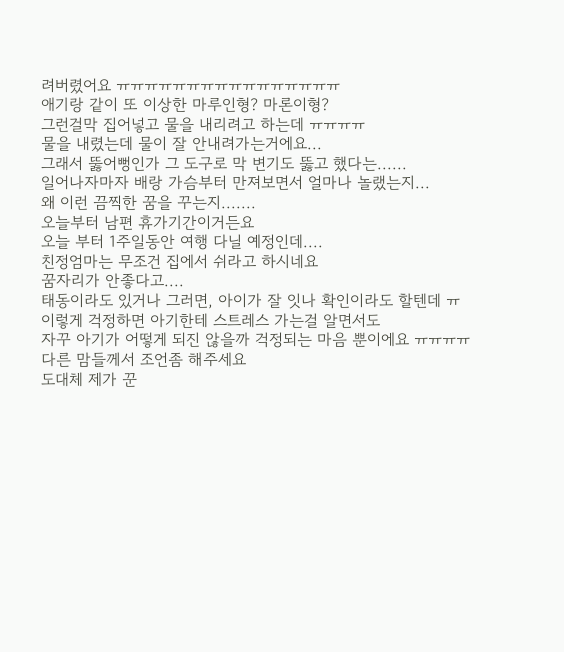려버렸어요 ㅠㅠㅠㅠㅠㅠㅠㅠㅠㅠㅠㅠㅠㅠㅠㅠ
애기랑 같이 또 이상한 마루인형? 마론이형?
그런걸막 집어넣고 물을 내리려고 하는데 ㅠㅠㅠㅠ
물을 내렸는데 물이 잘 안내려가는거에요...
그래서 뚫어뻥인가 그 도구로 막 변기도 뚫고 했다는......
일어나자마자 배랑 가슴부터 만져보면서 얼마나 놀랬는지...
왜 이런 끔찍한 꿈을 꾸는지.......
오늘부터 남편 휴가기간이거든요
오늘 부터 1주일동안 여행 다닐 예정인데....
친정엄마는 무조건 집에서 쉬라고 하시네요
꿈자리가 안좋다고....
태동이라도 있거나 그러면, 아이가 잘 잇나 확인이라도 할텐데 ㅠ
이렇게 걱정하면 아기한테 스트레스 가는걸 알면서도
자꾸 아기가 어떻게 되진 않을까 걱정되는 마음 뿐이에요 ㅠㅠㅠㅠ
다른 맘들께서 조언좀 해주세요
도대체 제가 꾼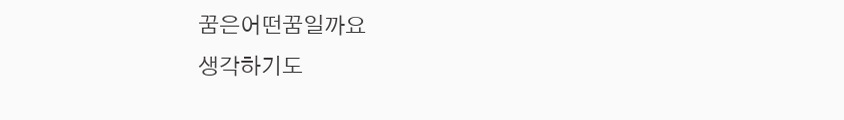꿈은어떤꿈일까요
생각하기도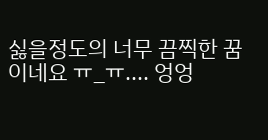싫을정도의 너무 끔찍한 꿈이네요 ㅠ_ㅠ.... 엉엉